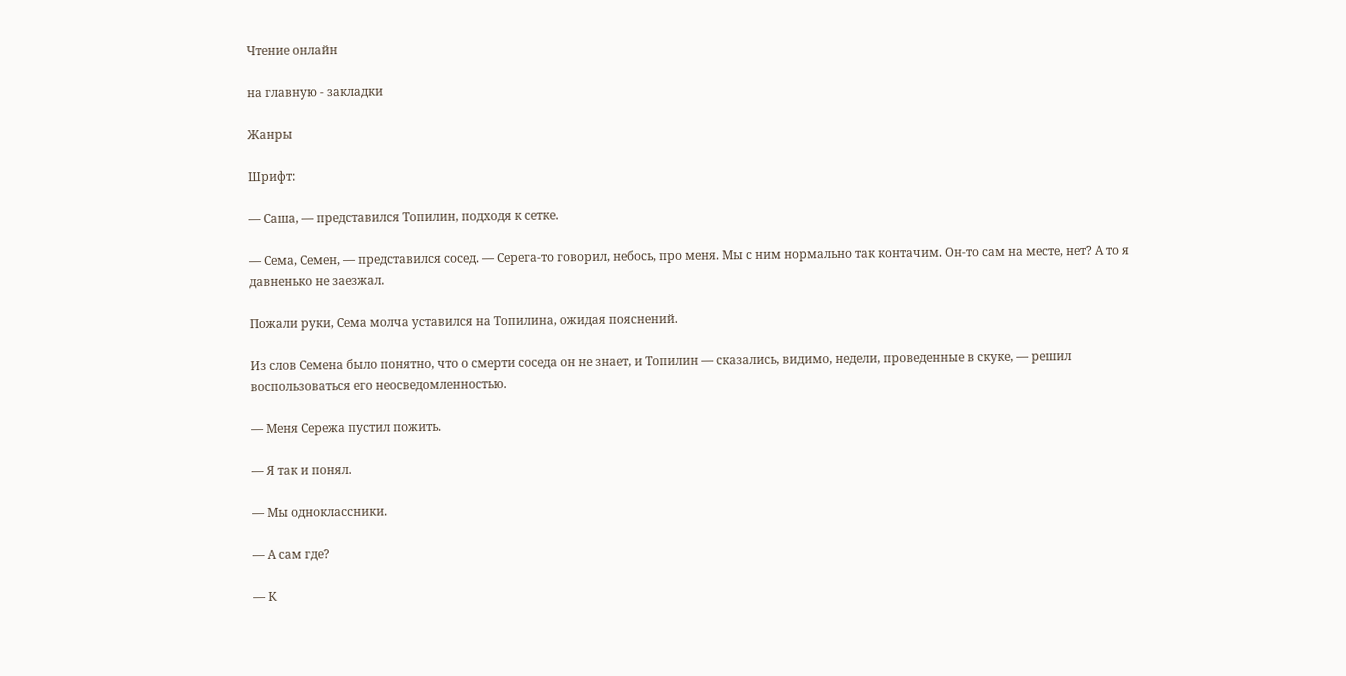Чтение онлайн

на главную - закладки

Жанры

Шрифт:

— Саша, — представился Топилин, подходя к сетке.

— Сема, Семен, — представился сосед. — Серега-то говорил, небось, про меня. Мы с ним нормально так контачим. Он-то сам на месте, нет? А то я давненько не заезжал.

Пожали руки, Сема молча уставился на Топилина, ожидая пояснений.

Из слов Семена было понятно, что о смерти соседа он не знает, и Топилин — сказались, видимо, недели, проведенные в скуке, — решил воспользоваться его неосведомленностью.

— Меня Сережа пустил пожить.

— Я так и понял.

— Мы одноклассники.

— А сам где?

— К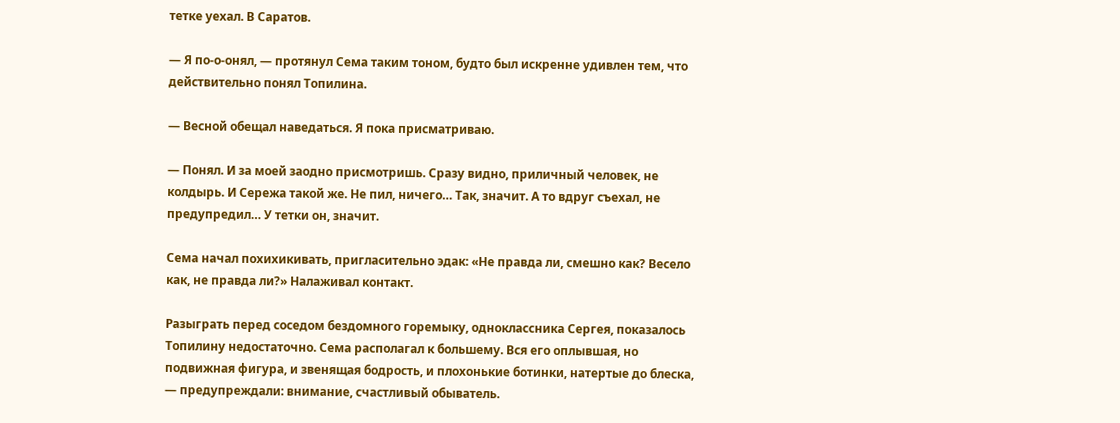тетке уехал. В Саратов.

— Я по-о-онял, — протянул Сема таким тоном, будто был искренне удивлен тем, что действительно понял Топилина.

— Весной обещал наведаться. Я пока присматриваю.

— Понял. И за моей заодно присмотришь. Сразу видно, приличный человек, не колдырь. И Сережа такой же. Не пил, ничего… Так, значит. А то вдруг съехал, не предупредил… У тетки он, значит.

Сема начал похихикивать, пригласительно эдак: «Не правда ли, смешно как? Весело как, не правда ли?» Налаживал контакт.

Разыграть перед соседом бездомного горемыку, одноклассника Сергея, показалось Топилину недостаточно. Сема располагал к большему. Вся его оплывшая, но подвижная фигура, и звенящая бодрость, и плохонькие ботинки, натертые до блеска, — предупреждали: внимание, счастливый обыватель.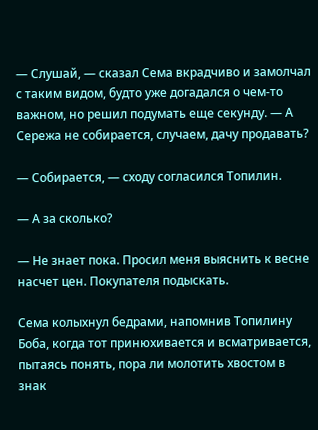— Слушай, — сказал Сема вкрадчиво и замолчал с таким видом, будто уже догадался о чем-то важном, но решил подумать еще секунду. — А Сережа не собирается, случаем, дачу продавать?

— Собирается, — сходу согласился Топилин.

— А за сколько?

— Не знает пока. Просил меня выяснить к весне насчет цен. Покупателя подыскать.

Сема колыхнул бедрами, напомнив Топилину Боба, когда тот принюхивается и всматривается, пытаясь понять, пора ли молотить хвостом в знак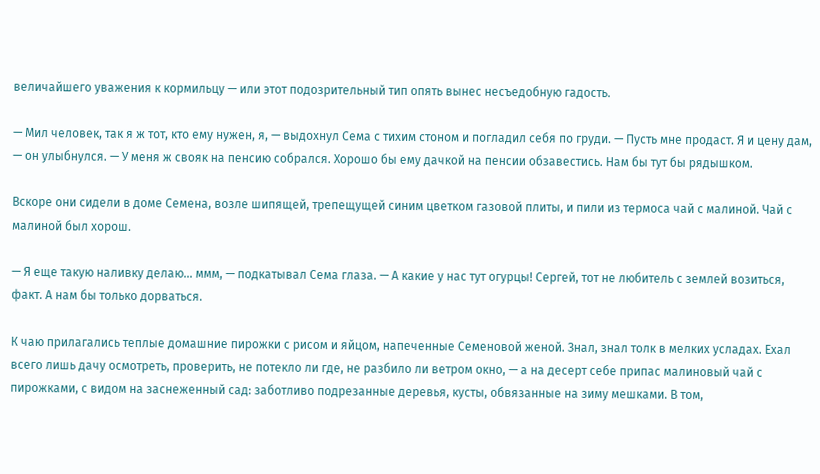величайшего уважения к кормильцу — или этот подозрительный тип опять вынес несъедобную гадость.

— Мил человек, так я ж тот, кто ему нужен, я, — выдохнул Сема с тихим стоном и погладил себя по груди. — Пусть мне продаст. Я и цену дам, — он улыбнулся. — У меня ж свояк на пенсию собрался. Хорошо бы ему дачкой на пенсии обзавестись. Нам бы тут бы рядышком.

Вскоре они сидели в доме Семена, возле шипящей, трепещущей синим цветком газовой плиты, и пили из термоса чай с малиной. Чай с малиной был хорош.

— Я еще такую наливку делаю… ммм, — подкатывал Сема глаза. — А какие у нас тут огурцы! Сергей, тот не любитель с землей возиться, факт. А нам бы только дорваться.

К чаю прилагались теплые домашние пирожки с рисом и яйцом, напеченные Семеновой женой. Знал, знал толк в мелких усладах. Ехал всего лишь дачу осмотреть, проверить, не потекло ли где, не разбило ли ветром окно, — а на десерт себе припас малиновый чай с пирожками, с видом на заснеженный сад: заботливо подрезанные деревья, кусты, обвязанные на зиму мешками. В том,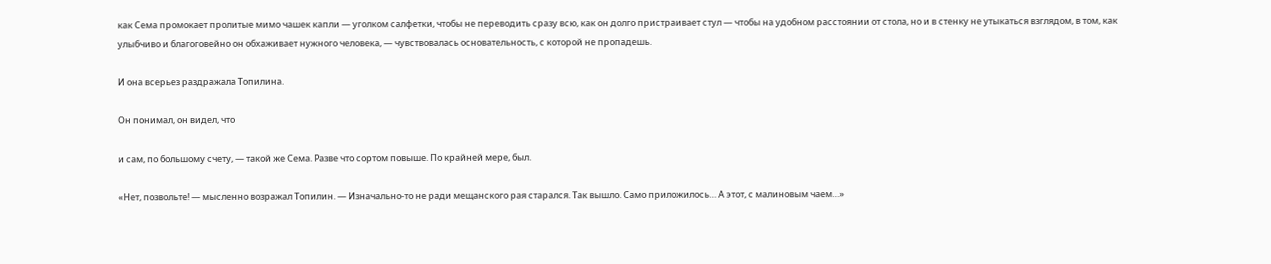как Сема промокает пролитые мимо чашек капли — уголком салфетки, чтобы не переводить сразу всю, как он долго пристраивает стул — чтобы на удобном расстоянии от стола, но и в стенку не утыкаться взглядом, в том, как улыбчиво и благоговейно он обхаживает нужного человека, — чувствовалась основательность, с которой не пропадешь.

И она всерьез раздражала Топилина.

Он понимал, он видел, что

и сам, по большому счету, — такой же Сема. Разве что сортом повыше. По крайней мере, был.

«Нет, позвольте! — мысленно возражал Топилин. — Изначально-то не ради мещанского рая старался. Так вышло. Само приложилось… А этот, с малиновым чаем…»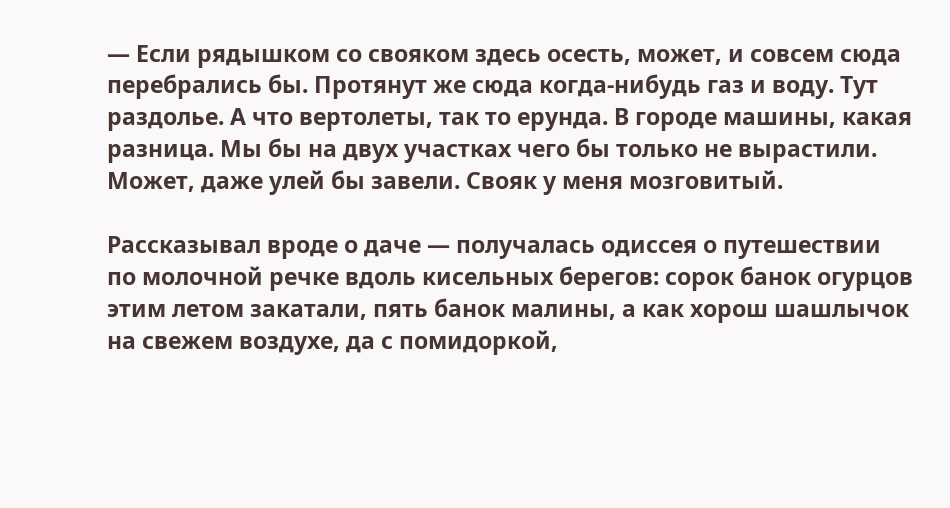— Если рядышком со свояком здесь осесть, может, и совсем сюда перебрались бы. Протянут же сюда когда-нибудь газ и воду. Тут раздолье. А что вертолеты, так то ерунда. В городе машины, какая разница. Мы бы на двух участках чего бы только не вырастили. Может, даже улей бы завели. Свояк у меня мозговитый.

Рассказывал вроде о даче — получалась одиссея о путешествии по молочной речке вдоль кисельных берегов: сорок банок огурцов этим летом закатали, пять банок малины, а как хорош шашлычок на свежем воздухе, да с помидоркой,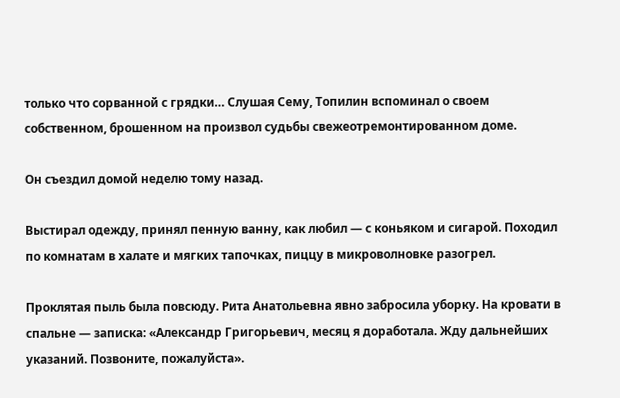только что сорванной с грядки… Слушая Сему, Топилин вспоминал о своем собственном, брошенном на произвол судьбы свежеотремонтированном доме.

Он съездил домой неделю тому назад.

Выстирал одежду, принял пенную ванну, как любил — с коньяком и сигарой. Походил по комнатам в халате и мягких тапочках, пиццу в микроволновке разогрел.

Проклятая пыль была повсюду. Рита Анатольевна явно забросила уборку. На кровати в спальне — записка: «Александр Григорьевич, месяц я доработала. Жду дальнейших указаний. Позвоните, пожалуйста».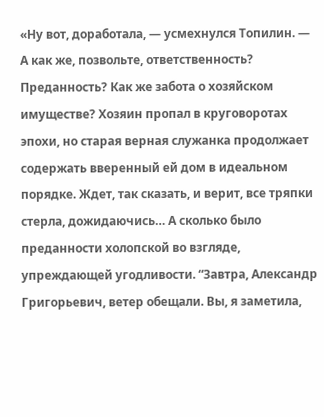«Ну вот, доработала, — усмехнулся Топилин. — А как же, позвольте, ответственность? Преданность? Как же забота о хозяйском имуществе? Хозяин пропал в круговоротах эпохи, но старая верная служанка продолжает содержать вверенный ей дом в идеальном порядке. Ждет, так сказать, и верит, все тряпки стерла, дожидаючись… А сколько было преданности холопской во взгляде, упреждающей угодливости. “Завтра, Александр Григорьевич, ветер обещали. Вы, я заметила,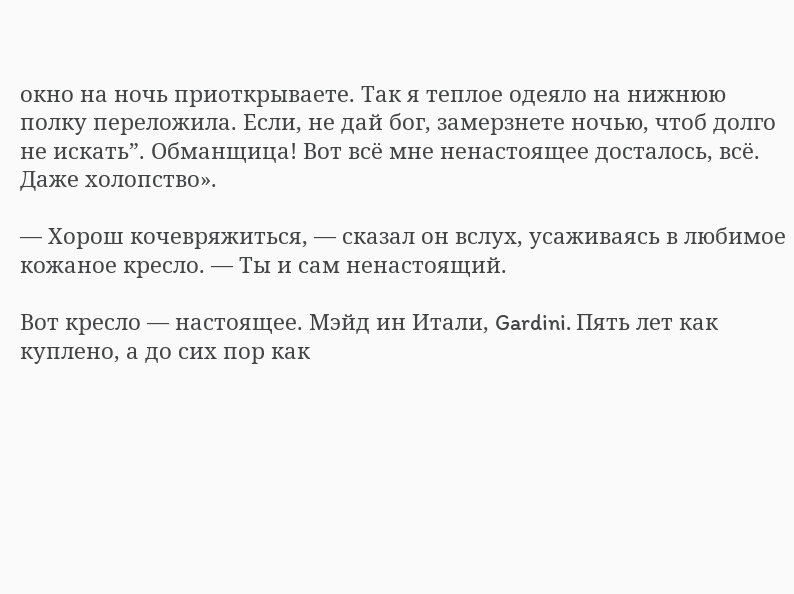окно на ночь приоткрываете. Так я теплое одеяло на нижнюю полку переложила. Если, не дай бог, замерзнете ночью, чтоб долго не искать”. Обманщица! Вот всё мне ненастоящее досталось, всё. Даже холопство».

— Хорош кочевряжиться, — сказал он вслух, усаживаясь в любимое кожаное кресло. — Ты и сам ненастоящий.

Вот кресло — настоящее. Мэйд ин Итали, Gardini. Пять лет как куплено, а до сих пор как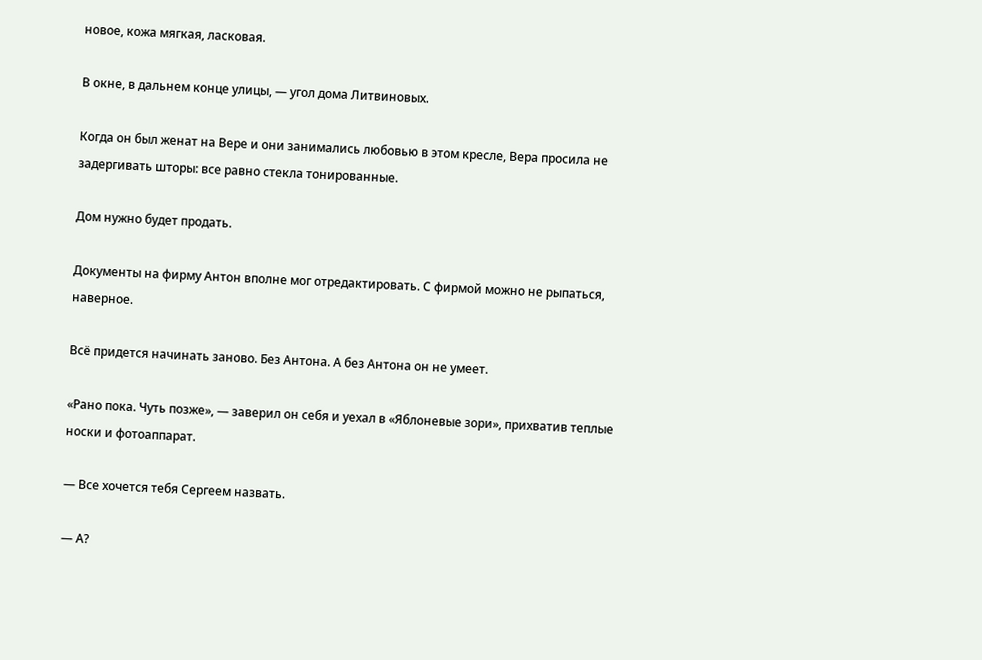новое, кожа мягкая, ласковая.

В окне, в дальнем конце улицы, — угол дома Литвиновых.

Когда он был женат на Вере и они занимались любовью в этом кресле, Вера просила не задергивать шторы: все равно стекла тонированные.

Дом нужно будет продать.

Документы на фирму Антон вполне мог отредактировать. С фирмой можно не рыпаться, наверное.

Всё придется начинать заново. Без Антона. А без Антона он не умеет.

«Рано пока. Чуть позже», — заверил он себя и уехал в «Яблоневые зори», прихватив теплые носки и фотоаппарат.

— Все хочется тебя Сергеем назвать.

— А?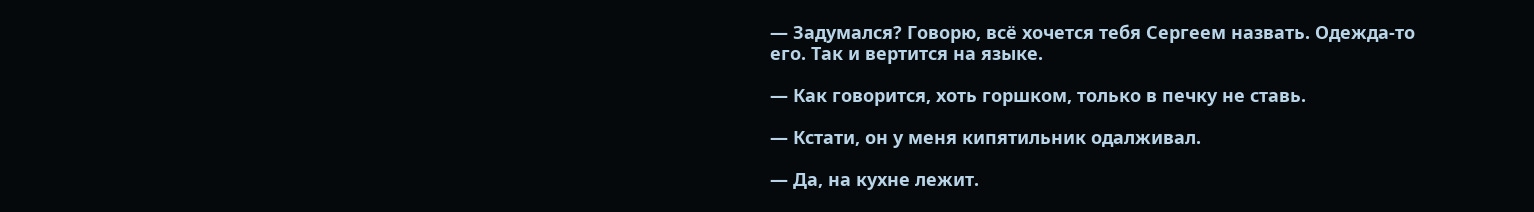— Задумался? Говорю, всё хочется тебя Сергеем назвать. Одежда-то его. Так и вертится на языке.

— Как говорится, хоть горшком, только в печку не ставь.

— Кстати, он у меня кипятильник одалживал.

— Да, на кухне лежит.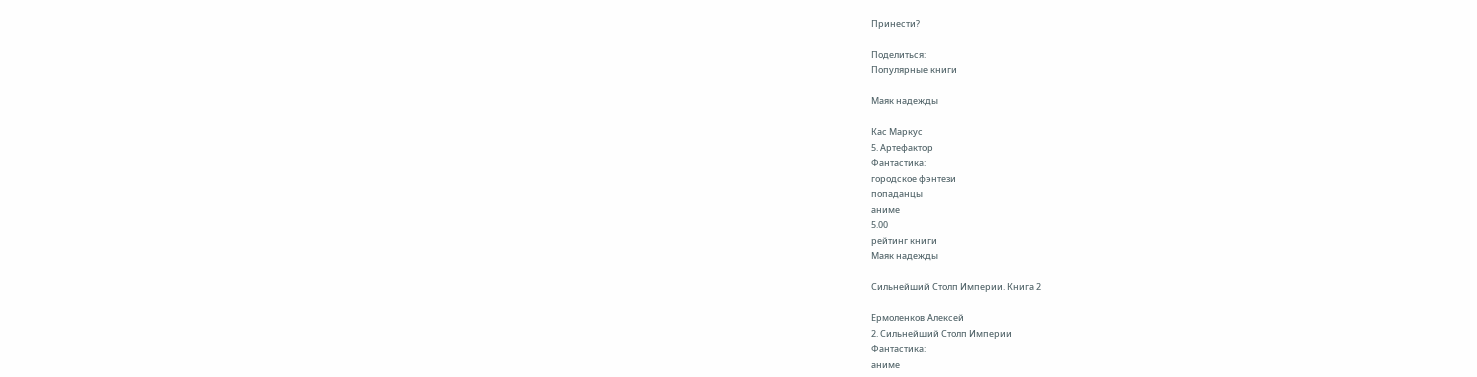Принести?

Поделиться:
Популярные книги

Маяк надежды

Кас Маркус
5. Артефактор
Фантастика:
городское фэнтези
попаданцы
аниме
5.00
рейтинг книги
Маяк надежды

Сильнейший Столп Империи. Книга 2

Ермоленков Алексей
2. Сильнейший Столп Империи
Фантастика:
аниме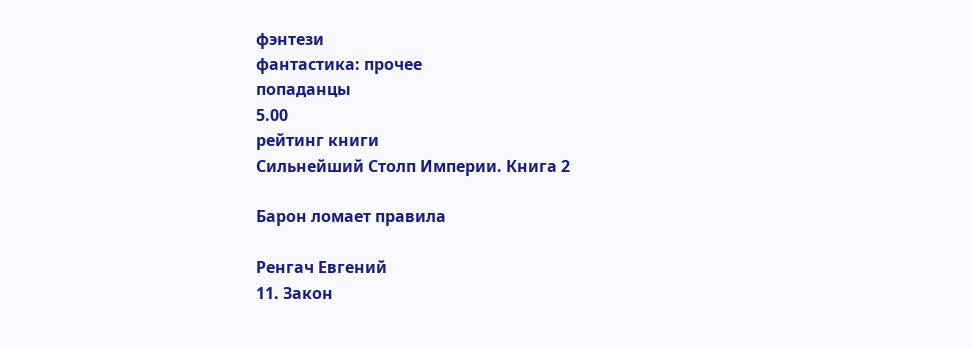фэнтези
фантастика: прочее
попаданцы
5.00
рейтинг книги
Сильнейший Столп Империи. Книга 2

Барон ломает правила

Ренгач Евгений
11. Закон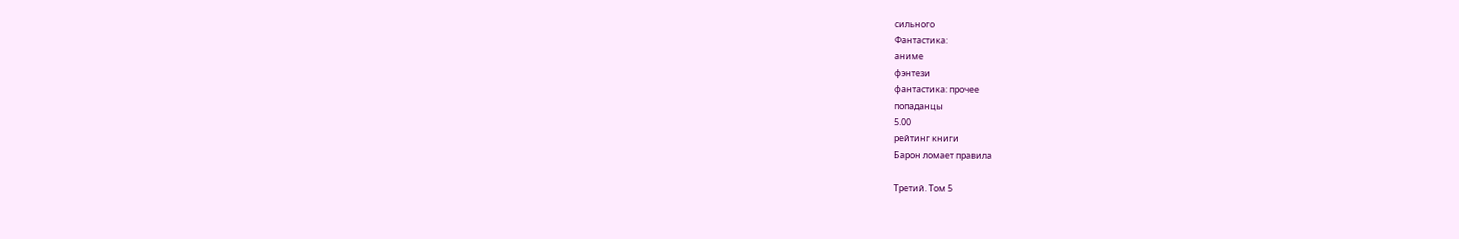сильного
Фантастика:
аниме
фэнтези
фантастика: прочее
попаданцы
5.00
рейтинг книги
Барон ломает правила

Третий. Том 5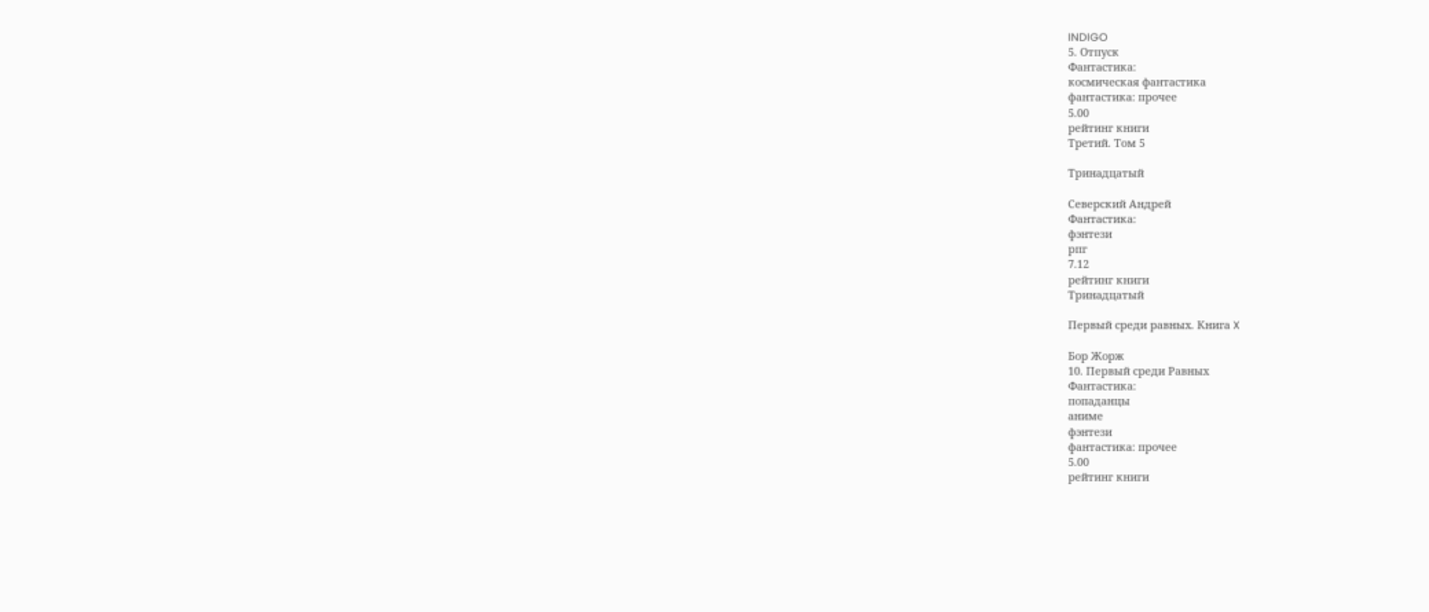INDIGO
5. Отпуск
Фантастика:
космическая фантастика
фантастика: прочее
5.00
рейтинг книги
Третий. Том 5

Тринадцатый

Северский Андрей
Фантастика:
фэнтези
рпг
7.12
рейтинг книги
Тринадцатый

Первый среди равных. Книга X

Бор Жорж
10. Первый среди Равных
Фантастика:
попаданцы
аниме
фэнтези
фантастика: прочее
5.00
рейтинг книги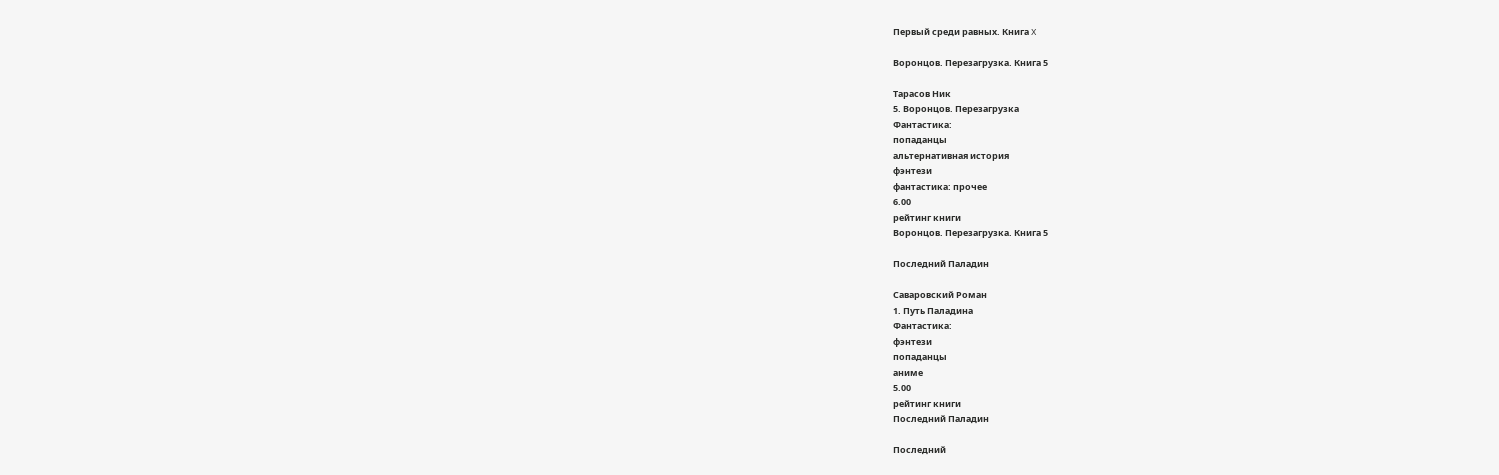Первый среди равных. Книга X

Воронцов. Перезагрузка. Книга 5

Тарасов Ник
5. Воронцов. Перезагрузка
Фантастика:
попаданцы
альтернативная история
фэнтези
фантастика: прочее
6.00
рейтинг книги
Воронцов. Перезагрузка. Книга 5

Последний Паладин

Саваровский Роман
1. Путь Паладина
Фантастика:
фэнтези
попаданцы
аниме
5.00
рейтинг книги
Последний Паладин

Последний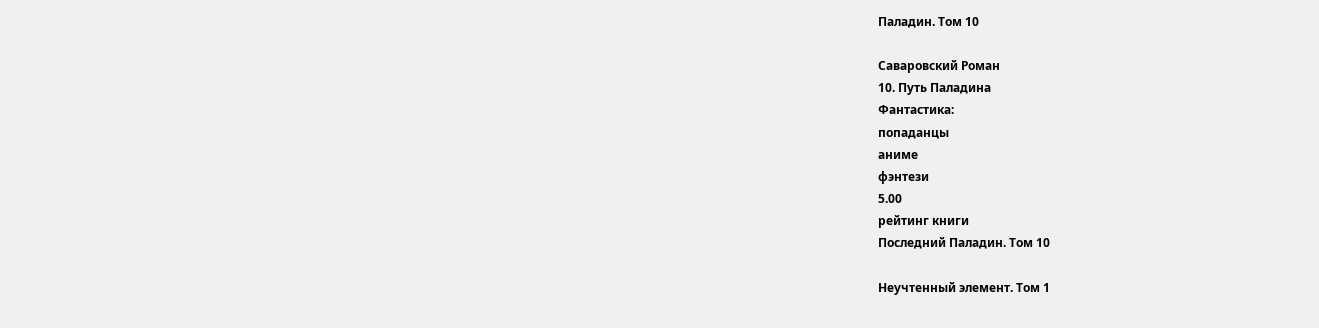Паладин. Том 10

Саваровский Роман
10. Путь Паладина
Фантастика:
попаданцы
аниме
фэнтези
5.00
рейтинг книги
Последний Паладин. Том 10

Неучтенный элемент. Том 1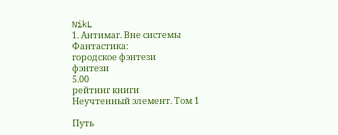NikL
1. Антимаг. Вне системы
Фантастика:
городское фэнтези
фэнтези
5.00
рейтинг книги
Неучтенный элемент. Том 1

Путь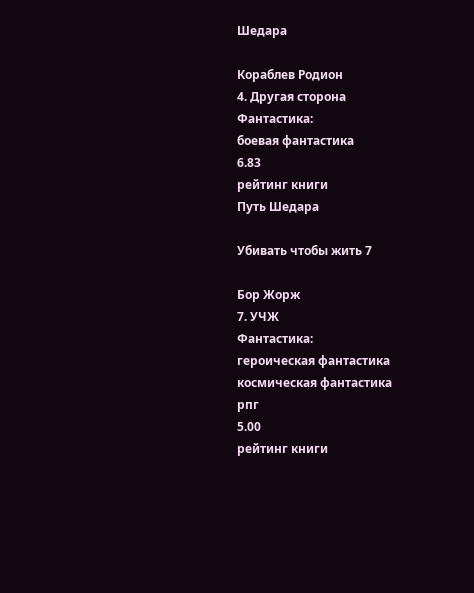Шедара

Кораблев Родион
4. Другая сторона
Фантастика:
боевая фантастика
6.83
рейтинг книги
Путь Шедара

Убивать чтобы жить 7

Бор Жорж
7. УЧЖ
Фантастика:
героическая фантастика
космическая фантастика
рпг
5.00
рейтинг книги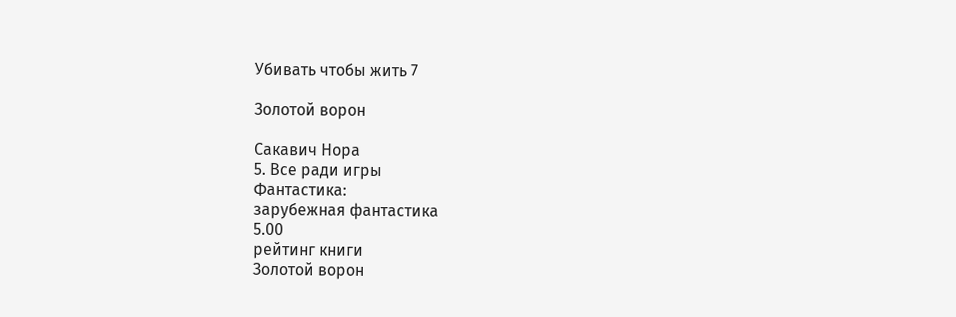Убивать чтобы жить 7

Золотой ворон

Сакавич Нора
5. Все ради игры
Фантастика:
зарубежная фантастика
5.00
рейтинг книги
Золотой ворон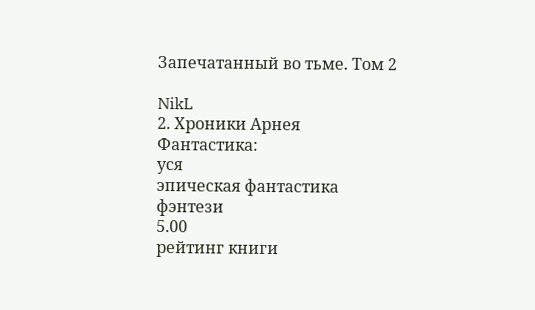Запечатанный во тьме. Том 2

NikL
2. Хроники Арнея
Фантастика:
уся
эпическая фантастика
фэнтези
5.00
рейтинг книги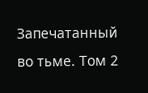Запечатанный во тьме. Том 2